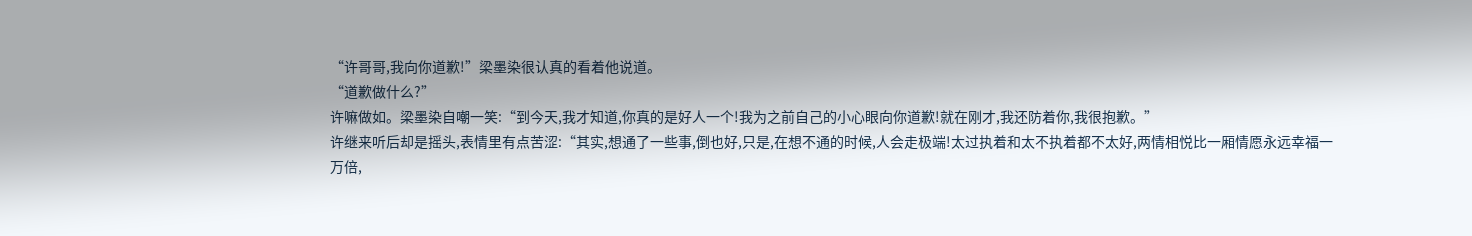“许哥哥,我向你道歉!”梁墨染很认真的看着他说道。
“道歉做什么?”
许嘛做如。梁墨染自嘲一笑:“到今天,我才知道,你真的是好人一个!我为之前自己的小心眼向你道歉!就在刚才,我还防着你,我很抱歉。”
许继来听后却是摇头,表情里有点苦涩:“其实,想通了一些事,倒也好,只是,在想不通的时候,人会走极端!太过执着和太不执着都不太好,两情相悦比一厢情愿永远幸福一万倍,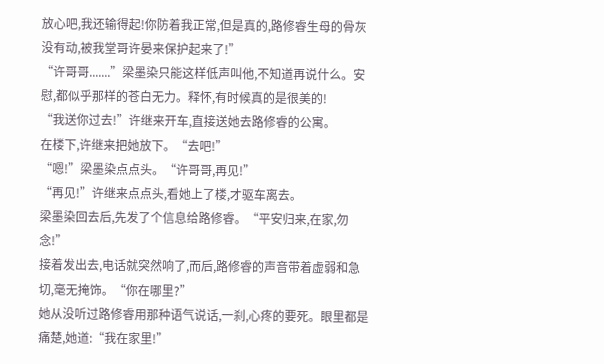放心吧,我还输得起!你防着我正常,但是真的,路修睿生母的骨灰没有动,被我堂哥许晏来保护起来了!”
“许哥哥.......”梁墨染只能这样低声叫他,不知道再说什么。安慰,都似乎那样的苍白无力。释怀,有时候真的是很美的!
“我送你过去!”许继来开车,直接送她去路修睿的公寓。
在楼下,许继来把她放下。“去吧!”
“嗯!”梁墨染点点头。“许哥哥,再见!”
“再见!”许继来点点头,看她上了楼,才驱车离去。
梁墨染回去后,先发了个信息给路修睿。“平安归来,在家,勿念!”
接着发出去,电话就突然响了,而后,路修睿的声音带着虚弱和急切,毫无掩饰。“你在哪里?”
她从没听过路修睿用那种语气说话,一刹,心疼的要死。眼里都是痛楚,她道:“我在家里!”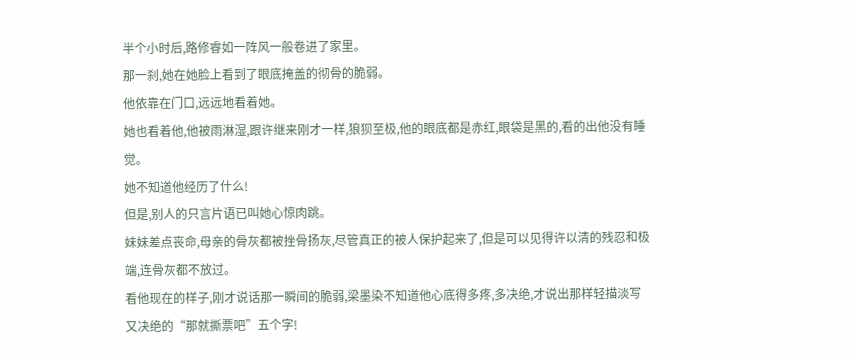半个小时后,路修睿如一阵风一般卷进了家里。
那一刹,她在她脸上看到了眼底掩盖的彻骨的脆弱。
他依靠在门口,远远地看着她。
她也看着他,他被雨淋湿,跟许继来刚才一样,狼狈至极,他的眼底都是赤红,眼袋是黑的,看的出他没有睡觉。
她不知道他经历了什么!
但是,别人的只言片语已叫她心惊肉跳。
妹妹差点丧命,母亲的骨灰都被挫骨扬灰,尽管真正的被人保护起来了,但是可以见得许以清的残忍和极端,连骨灰都不放过。
看他现在的样子,刚才说话那一瞬间的脆弱,梁墨染不知道他心底得多疼,多决绝,才说出那样轻描淡写又决绝的“那就撕票吧”五个字!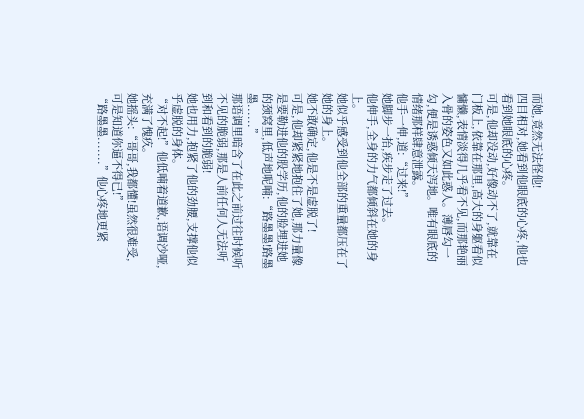而她,竟然无法怪他!
四目相对,她看到他眼底的心疼,他也看到她眼底的心疼。
可是,他却没动,好像动不了,就靠在门板上,依靠在那里,高大的身躯看似慵懒,表情淡得几乎看不见,而那艳丽入骨的姿色又如此惑人。薄唇勾一勾,便是诱惑倾天泻地。唯有眼底的情绪那样肆意泄露。
他手一伸,道:“过来!”
她脚步一抬,疾步走了过去。
他伸手,全身的力气都倾斜在她的身上。
她似乎感受到他全部的重量都压在了她的身上。
她不敢确定,他是不是虚脱了!
可是,他却紧紧地抱住了她,那力量像是要勒进他的股学历,他的脸埋进她的颈窝里,低声地呢喃:“路墨墨!路墨墨......”
那语调里暗含了在此之前过往时候听不见的脆弱,那是人前任何人无法听到和看到的脆弱!
她也用力,抱紧了他的劲腰,支撑他似乎虚脱的身体。
“对不起!”他低喃着道歉,语调沙哑,充满了愧疚。
她摇头:“哥哥,我都懂!虽然很难受,可是知道你逼不得已!”
“路墨墨.......”他心疼地更紧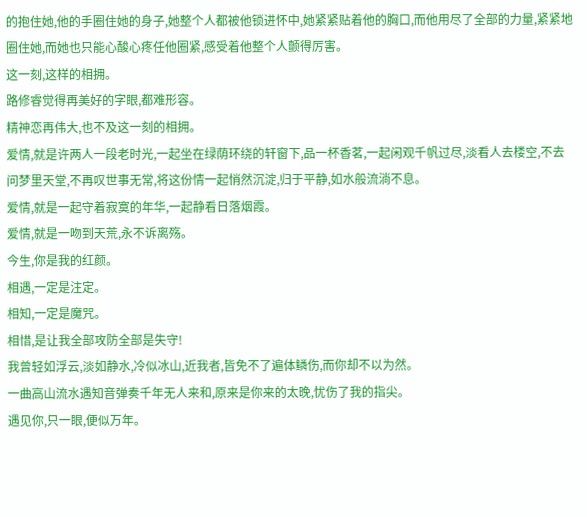的抱住她,他的手圈住她的身子,她整个人都被他锁进怀中,她紧紧贴着他的胸口,而他用尽了全部的力量,紧紧地圈住她,而她也只能心酸心疼任他圈紧,感受着他整个人颤得厉害。
这一刻,这样的相拥。
路修睿觉得再美好的字眼,都难形容。
精神恋再伟大,也不及这一刻的相拥。
爱情,就是许两人一段老时光,一起坐在绿荫环绕的轩窗下,品一杯香茗,一起闲观千帆过尽,淡看人去楼空,不去问梦里天堂,不再叹世事无常,将这份情一起悄然沉淀,归于平静,如水般流淌不息。
爱情,就是一起守着寂寞的年华,一起静看日落烟霞。
爱情,就是一吻到天荒,永不诉离殇。
今生,你是我的红颜。
相遇,一定是注定。
相知,一定是魔咒。
相惜,是让我全部攻防全部是失守!
我曾轻如浮云,淡如静水,冷似冰山,近我者,皆免不了遍体鳞伤,而你却不以为然。
一曲高山流水遇知音弹奏千年无人来和,原来是你来的太晚,忧伤了我的指尖。
遇见你,只一眼,便似万年。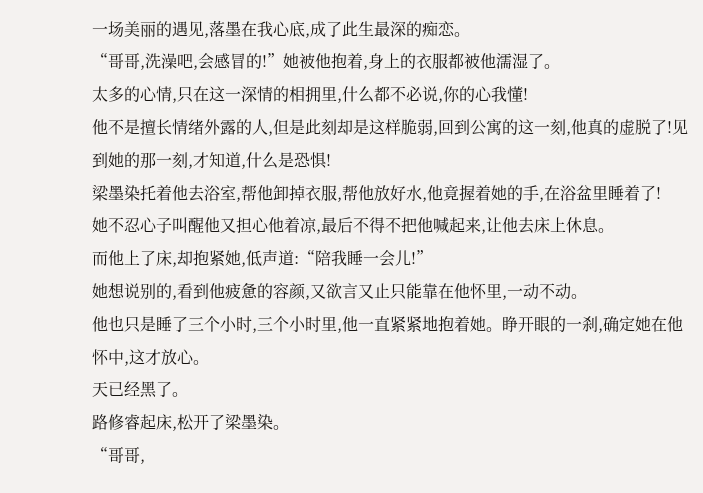一场美丽的遇见,落墨在我心底,成了此生最深的痴恋。
“哥哥,洗澡吧,会感冒的!”她被他抱着,身上的衣服都被他濡湿了。
太多的心情,只在这一深情的相拥里,什么都不必说,你的心我懂!
他不是擅长情绪外露的人,但是此刻却是这样脆弱,回到公寓的这一刻,他真的虚脱了!见到她的那一刻,才知道,什么是恐惧!
梁墨染托着他去浴室,帮他卸掉衣服,帮他放好水,他竟握着她的手,在浴盆里睡着了!
她不忍心子叫醒他又担心他着凉,最后不得不把他喊起来,让他去床上休息。
而他上了床,却抱紧她,低声道:“陪我睡一会儿!”
她想说别的,看到他疲惫的容颜,又欲言又止只能靠在他怀里,一动不动。
他也只是睡了三个小时,三个小时里,他一直紧紧地抱着她。睁开眼的一刹,确定她在他怀中,这才放心。
天已经黑了。
路修睿起床,松开了梁墨染。
“哥哥,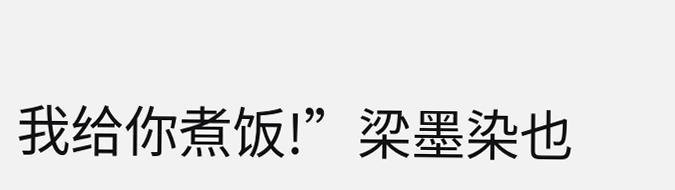我给你煮饭!”梁墨染也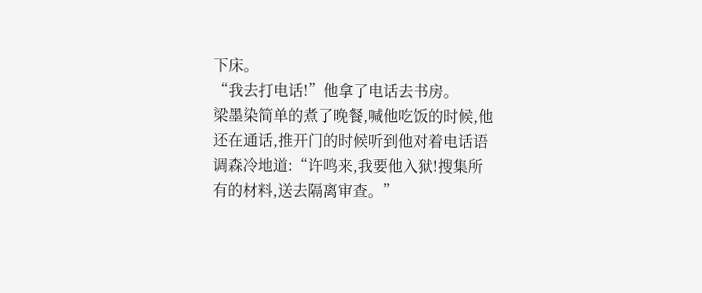下床。
“我去打电话!”他拿了电话去书房。
梁墨染简单的煮了晚餐,喊他吃饭的时候,他还在通话,推开门的时候听到他对着电话语调森冷地道:“许鸣来,我要他入狱!搜集所有的材料,送去隔离审查。”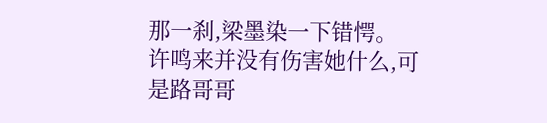那一刹,梁墨染一下错愕。
许鸣来并没有伤害她什么,可是路哥哥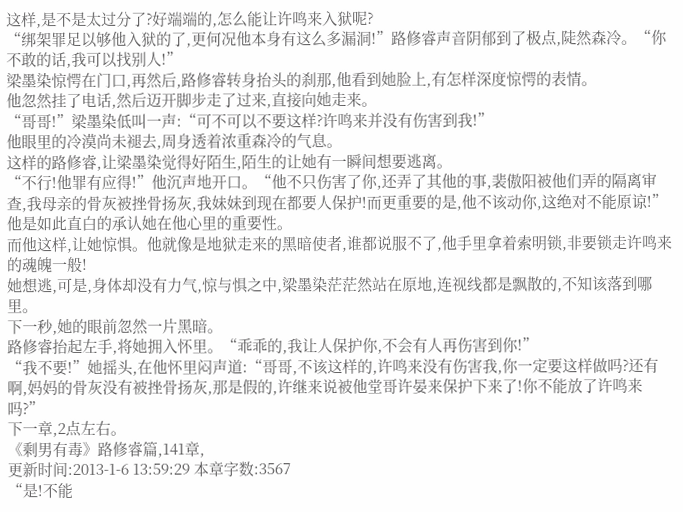这样,是不是太过分了?好端端的,怎么能让许鸣来入狱呢?
“绑架罪足以够他入狱的了,更何况他本身有这么多漏洞!”路修睿声音阴郁到了极点,陡然森冷。“你不敢的话,我可以找别人!”
梁墨染惊愕在门口,再然后,路修睿转身抬头的刹那,他看到她脸上,有怎样深度惊愕的表情。
他忽然挂了电话,然后迈开脚步走了过来,直接向她走来。
“哥哥!”梁墨染低叫一声:“可不可以不要这样?许鸣来并没有伤害到我!”
他眼里的冷漠尚未褪去,周身透着浓重森冷的气息。
这样的路修睿,让梁墨染觉得好陌生,陌生的让她有一瞬间想要逃离。
“不行!他罪有应得!”他沉声地开口。“他不只伤害了你,还弄了其他的事,裴傲阳被他们弄的隔离审查,我母亲的骨灰被挫骨扬灰,我妹妹到现在都要人保护!而更重要的是,他不该动你,这绝对不能原谅!”
他是如此直白的承认她在他心里的重要性。
而他这样,让她惊惧。他就像是地狱走来的黑暗使者,谁都说服不了,他手里拿着索明锁,非要锁走许鸣来的魂魄一般!
她想逃,可是,身体却没有力气,惊与惧之中,梁墨染茫茫然站在原地,连视线都是飘散的,不知该落到哪里。
下一秒,她的眼前忽然一片黑暗。
路修睿抬起左手,将她拥入怀里。“乖乖的,我让人保护你,不会有人再伤害到你!”
“我不要!”她摇头,在他怀里闷声道:“哥哥,不该这样的,许鸣来没有伤害我,你一定要这样做吗?还有啊,妈妈的骨灰没有被挫骨扬灰,那是假的,许继来说被他堂哥许晏来保护下来了!你不能放了许鸣来吗?”
下一章,2点左右。
《剩男有毒》路修睿篇,141章,
更新时间:2013-1-6 13:59:29 本章字数:3567
“是!不能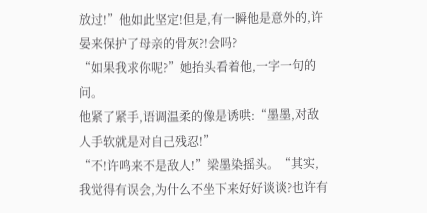放过!”他如此坚定!但是,有一瞬他是意外的,许晏来保护了母亲的骨灰?!会吗?
“如果我求你呢?”她抬头看着他,一字一句的问。
他紧了紧手,语调温柔的像是诱哄:“墨墨,对敌人手软就是对自己残忍!”
“不!许鸣来不是敌人!”梁墨染摇头。“其实,我觉得有误会,为什么不坐下来好好谈谈?也许有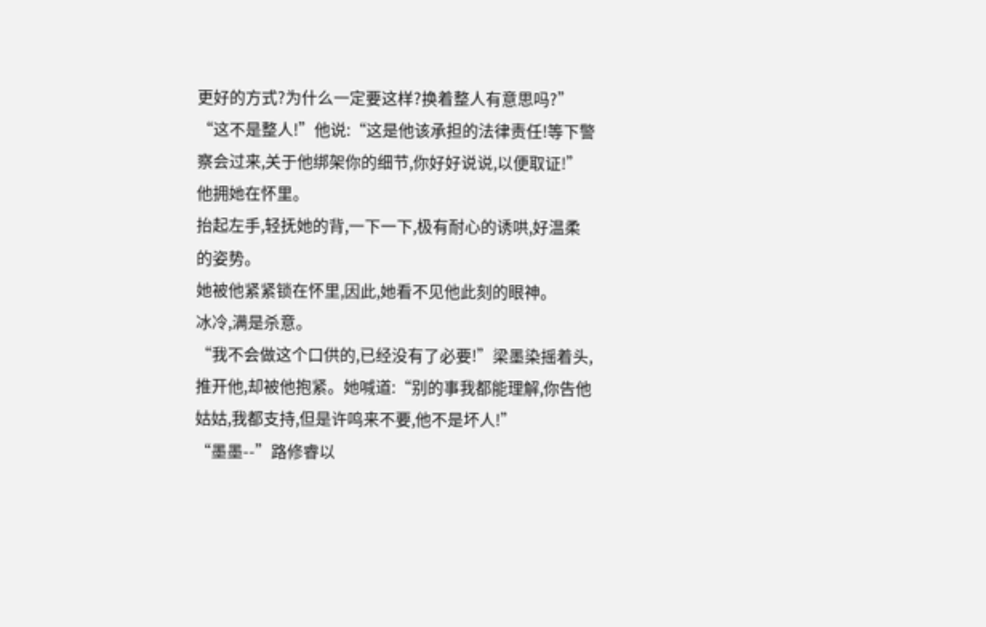更好的方式?为什么一定要这样?换着整人有意思吗?”
“这不是整人!”他说:“这是他该承担的法律责任!等下警察会过来,关于他绑架你的细节,你好好说说,以便取证!”
他拥她在怀里。
抬起左手,轻抚她的背,一下一下,极有耐心的诱哄,好温柔的姿势。
她被他紧紧锁在怀里,因此,她看不见他此刻的眼神。
冰冷,满是杀意。
“我不会做这个口供的,已经没有了必要!”梁墨染摇着头,推开他,却被他抱紧。她喊道:“别的事我都能理解,你告他姑姑,我都支持,但是许鸣来不要,他不是坏人!”
“墨墨--”路修睿以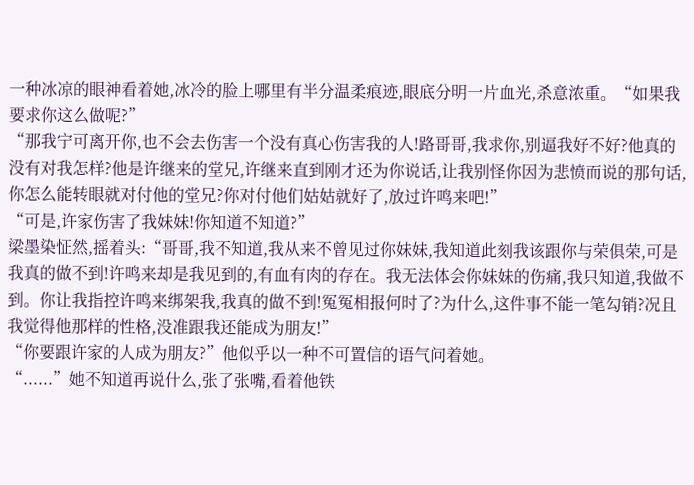一种冰凉的眼神看着她,冰冷的脸上哪里有半分温柔痕迹,眼底分明一片血光,杀意浓重。“如果我要求你这么做呢?”
“那我宁可离开你,也不会去伤害一个没有真心伤害我的人!路哥哥,我求你,别逼我好不好?他真的没有对我怎样?他是许继来的堂兄,许继来直到刚才还为你说话,让我别怪你因为悲愤而说的那句话,你怎么能转眼就对付他的堂兄?你对付他们姑姑就好了,放过许鸣来吧!”
“可是,许家伤害了我妹妹!你知道不知道?”
梁墨染怔然,摇着头:“哥哥,我不知道,我从来不曾见过你妹妹,我知道此刻我该跟你与荣俱荣,可是我真的做不到!许鸣来却是我见到的,有血有肉的存在。我无法体会你妹妹的伤痛,我只知道,我做不到。你让我指控许鸣来绑架我,我真的做不到!冤冤相报何时了?为什么,这件事不能一笔勾销?况且我觉得他那样的性格,没准跟我还能成为朋友!”
“你要跟许家的人成为朋友?”他似乎以一种不可置信的语气问着她。
“......”她不知道再说什么,张了张嘴,看着他铁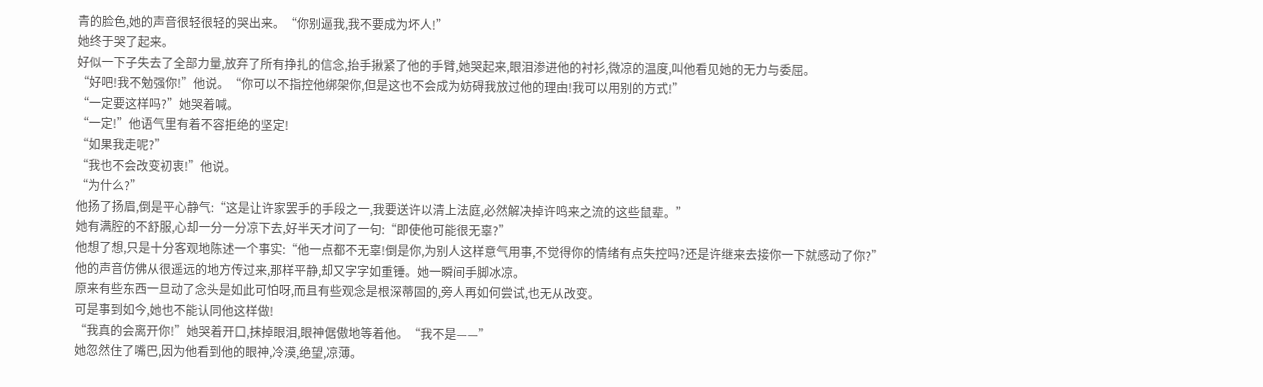青的脸色,她的声音很轻很轻的哭出来。“你别逼我,我不要成为坏人!”
她终于哭了起来。
好似一下子失去了全部力量,放弃了所有挣扎的信念,抬手揪紧了他的手臂,她哭起来,眼泪渗进他的衬衫,微凉的温度,叫他看见她的无力与委屈。
“好吧!我不勉强你!”他说。“你可以不指控他绑架你,但是这也不会成为妨碍我放过他的理由!我可以用别的方式!”
“一定要这样吗?”她哭着喊。
“一定!”他语气里有着不容拒绝的坚定!
“如果我走呢?”
“我也不会改变初衷!”他说。
“为什么?”
他扬了扬眉,倒是平心静气:“这是让许家罢手的手段之一,我要送许以清上法庭,必然解决掉许鸣来之流的这些鼠辈。”
她有满腔的不舒服,心却一分一分凉下去,好半天才问了一句:“即使他可能很无辜?”
他想了想,只是十分客观地陈述一个事实:“他一点都不无辜!倒是你,为别人这样意气用事,不觉得你的情绪有点失控吗?还是许继来去接你一下就感动了你?”
他的声音仿佛从很遥远的地方传过来,那样平静,却又字字如重锤。她一瞬间手脚冰凉。
原来有些东西一旦动了念头是如此可怕呀,而且有些观念是根深蒂固的,旁人再如何尝试,也无从改变。
可是事到如今,她也不能认同他这样做!
“我真的会离开你!”她哭着开口,抹掉眼泪,眼神倨傲地等着他。“我不是——”
她忽然住了嘴巴,因为他看到他的眼神,冷漠,绝望,凉薄。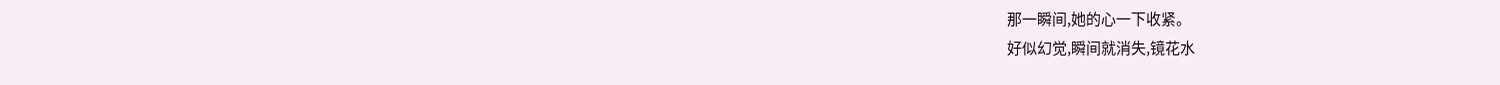那一瞬间,她的心一下收紧。
好似幻觉,瞬间就消失,镜花水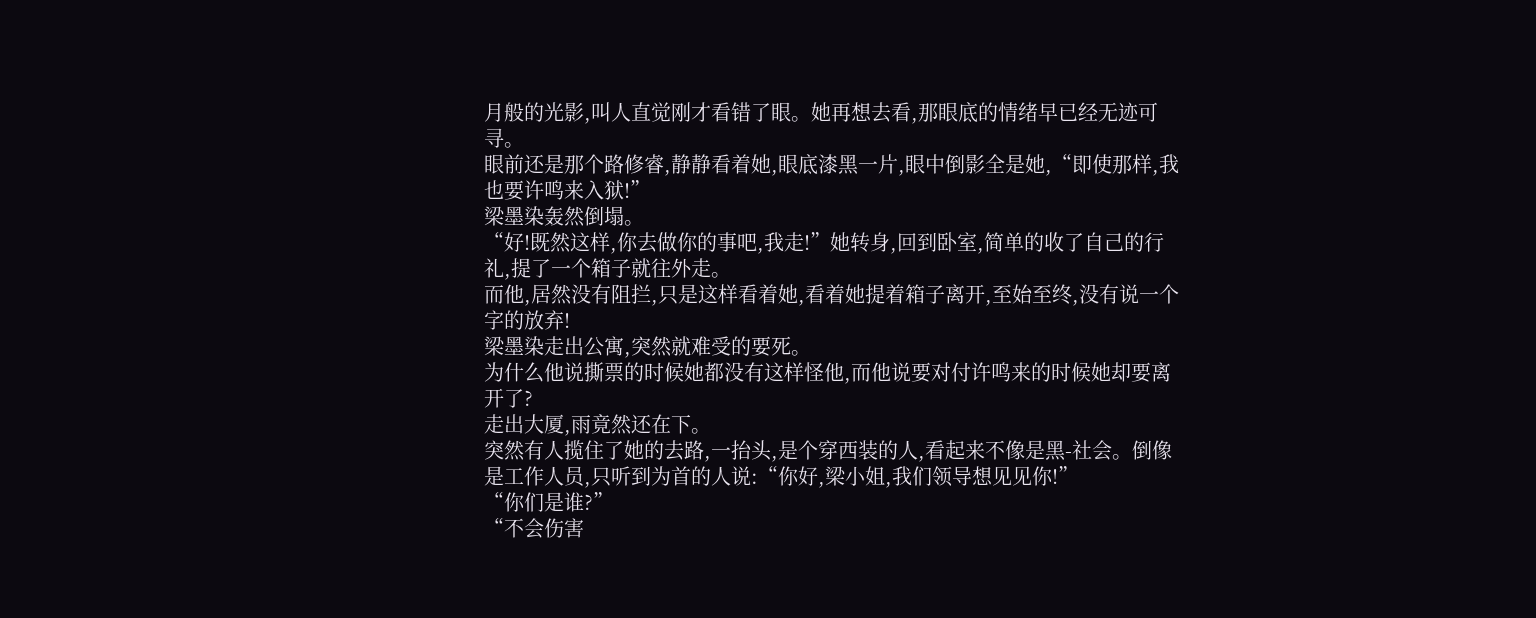月般的光影,叫人直觉刚才看错了眼。她再想去看,那眼底的情绪早已经无迹可寻。
眼前还是那个路修睿,静静看着她,眼底漆黑一片,眼中倒影全是她,“即使那样,我也要许鸣来入狱!”
梁墨染轰然倒塌。
“好!既然这样,你去做你的事吧,我走!”她转身,回到卧室,简单的收了自己的行礼,提了一个箱子就往外走。
而他,居然没有阻拦,只是这样看着她,看着她提着箱子离开,至始至终,没有说一个字的放弃!
梁墨染走出公寓,突然就难受的要死。
为什么他说撕票的时候她都没有这样怪他,而他说要对付许鸣来的时候她却要离开了?
走出大厦,雨竟然还在下。
突然有人揽住了她的去路,一抬头,是个穿西装的人,看起来不像是黑-社会。倒像是工作人员,只听到为首的人说:“你好,梁小姐,我们领导想见见你!”
“你们是谁?”
“不会伤害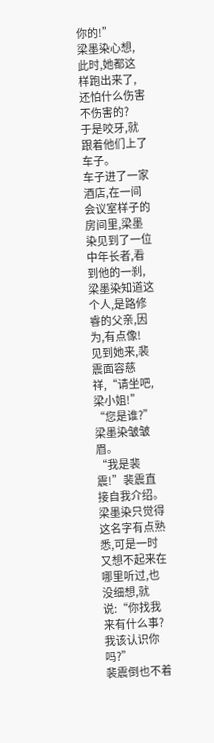你的!”
梁墨染心想,此时,她都这样跑出来了,还怕什么伤害不伤害的?
于是咬牙,就跟着他们上了车子。
车子进了一家酒店,在一间会议室样子的房间里,梁墨染见到了一位中年长者,看到他的一刹,梁墨染知道这个人,是路修睿的父亲,因为,有点像!
见到她来,裴震面容慈祥,“请坐吧,梁小姐!”
“您是谁?”梁墨染皱皱眉。
“我是裴震!”裴震直接自我介绍。
梁墨染只觉得这名字有点熟悉,可是一时又想不起来在哪里听过,也没细想,就说:“你找我来有什么事?我该认识你吗?”
裴震倒也不着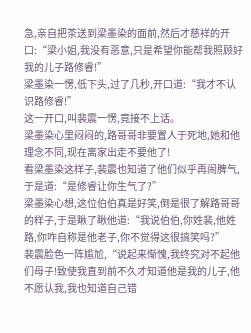急,亲自把茶送到梁墨染的面前,然后才慈祥的开口:“梁小姐,我没有恶意,只是希望你能帮我照顾好我的儿子路修睿!”
梁墨染一愣,低下头,过了几秒,开口道:“我才不认识路修睿!”
这一开口,叫裴震一愣,竟接不上话。
梁墨染心里闷闷的,路哥哥非要置人于死地,她和他理念不同,现在离家出走不要他了!
看梁墨染这样子,裴震也知道了他们似乎再闹脾气,于是道:“是修睿让你生气了?”
梁墨染心想,这位伯伯真是好笑,倒是很了解路哥哥的样子,于是瞅了瞅他道:“我说伯伯,你姓裴,他姓路,你咋自称是他老子,你不觉得这很搞笑吗?”
裴震脸色一阵尴尬,“说起来惭愧,我终究对不起他们母子!致使我直到前不久才知道他是我的儿子,他不愿认我,我也知道自己错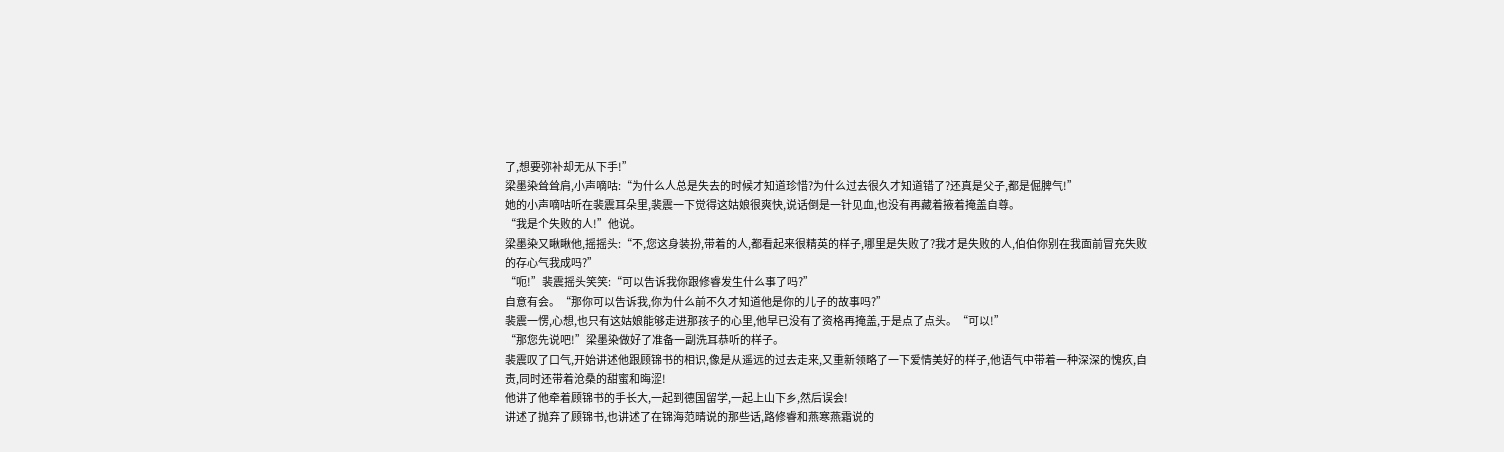了,想要弥补却无从下手!”
梁墨染耸耸肩,小声嘀咕:“为什么人总是失去的时候才知道珍惜?为什么过去很久才知道错了?还真是父子,都是倔脾气!”
她的小声嘀咕听在裴震耳朵里,裴震一下觉得这姑娘很爽快,说话倒是一针见血,也没有再藏着掖着掩盖自尊。
“我是个失败的人!”他说。
梁墨染又瞅瞅他,摇摇头:“不,您这身装扮,带着的人,都看起来很精英的样子,哪里是失败了?我才是失败的人,伯伯你别在我面前冒充失败的存心气我成吗?”
“呃!”裴震摇头笑笑:“可以告诉我你跟修睿发生什么事了吗?”
自意有会。“那你可以告诉我,你为什么前不久才知道他是你的儿子的故事吗?”
裴震一愣,心想,也只有这姑娘能够走进那孩子的心里,他早已没有了资格再掩盖,于是点了点头。“可以!”
“那您先说吧!”梁墨染做好了准备一副洗耳恭听的样子。
裴震叹了口气,开始讲述他跟顾锦书的相识,像是从遥远的过去走来,又重新领略了一下爱情美好的样子,他语气中带着一种深深的愧疚,自责,同时还带着沧桑的甜蜜和晦涩!
他讲了他牵着顾锦书的手长大,一起到德国留学,一起上山下乡,然后误会!
讲述了抛弃了顾锦书,也讲述了在锦海范晴说的那些话,路修睿和燕寒燕霜说的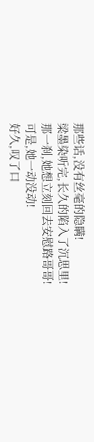那些话,没有丝毫的隐瞒!
梁墨染听完,长久的陷入了沉思里!
那一刹,她想立刻回去安慰路哥哥!
可是,她一动没动!
好久,叹了口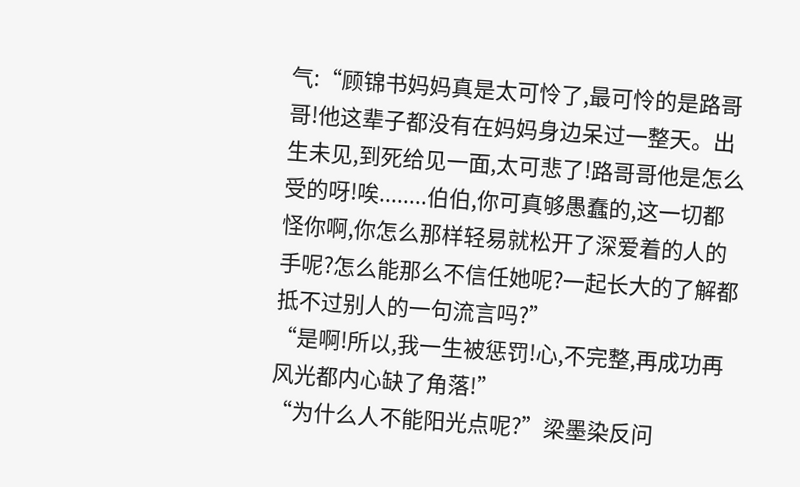气:“顾锦书妈妈真是太可怜了,最可怜的是路哥哥!他这辈子都没有在妈妈身边呆过一整天。出生未见,到死给见一面,太可悲了!路哥哥他是怎么受的呀!唉........伯伯,你可真够愚蠢的,这一切都怪你啊,你怎么那样轻易就松开了深爱着的人的手呢?怎么能那么不信任她呢?一起长大的了解都抵不过别人的一句流言吗?”
“是啊!所以,我一生被惩罚!心,不完整,再成功再风光都内心缺了角落!”
“为什么人不能阳光点呢?”梁墨染反问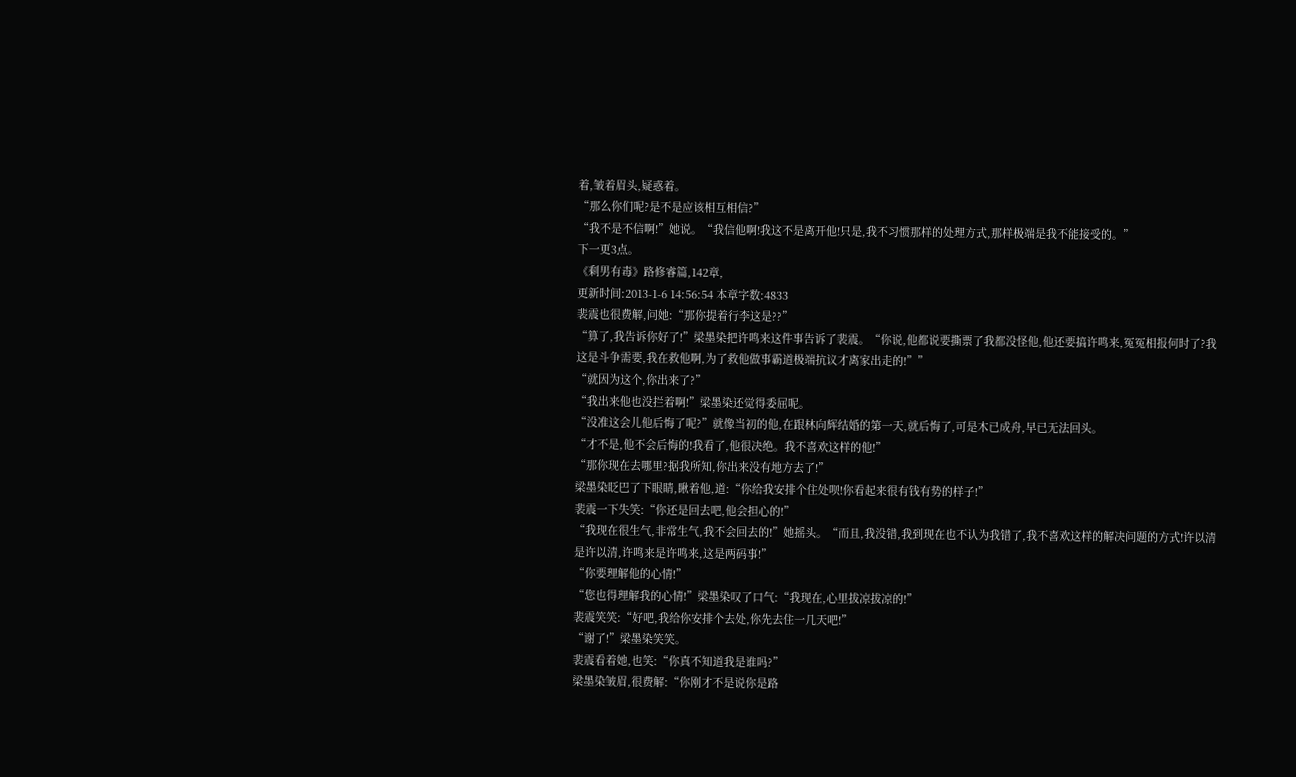着,皱着眉头,疑惑着。
“那么你们呢?是不是应该相互相信?”
“我不是不信啊!”她说。“我信他啊!我这不是离开他!只是,我不习惯那样的处理方式,那样极端是我不能接受的。”
下一更3点。
《剩男有毒》路修睿篇,142章,
更新时间:2013-1-6 14:56:54 本章字数:4833
裴震也很费解,问她:“那你提着行李这是??”
“算了,我告诉你好了!”梁墨染把许鸣来这件事告诉了裴震。“你说,他都说要撕票了我都没怪他,他还要搞许鸣来,冤冤相报何时了?我这是斗争需要,我在救他啊,为了救他做事霸道极端抗议才离家出走的!””
“就因为这个,你出来了?”
“我出来他也没拦着啊!”梁墨染还觉得委屈呢。
“没准这会儿他后悔了呢?”就像当初的他,在跟林向辉结婚的第一天,就后悔了,可是木已成舟,早已无法回头。
“才不是,他不会后悔的!我看了,他很决绝。我不喜欢这样的他!”
“那你现在去哪里?据我所知,你出来没有地方去了!”
梁墨染眨巴了下眼睛,瞅着他,道:“你给我安排个住处呗!你看起来很有钱有势的样子!”
裴震一下失笑:“你还是回去吧,他会担心的!”
“我现在很生气,非常生气,我不会回去的!”她摇头。“而且,我没错,我到现在也不认为我错了,我不喜欢这样的解决问题的方式!许以清是许以清,许鸣来是许鸣来,这是两码事!”
“你要理解他的心情!”
“您也得理解我的心情!”梁墨染叹了口气:“我现在,心里拔凉拔凉的!”
裴震笑笑:“好吧,我给你安排个去处,你先去住一几天吧!”
“谢了!”梁墨染笑笑。
裴震看着她,也笑:“你真不知道我是谁吗?”
梁墨染皱眉,很费解:“你刚才不是说你是路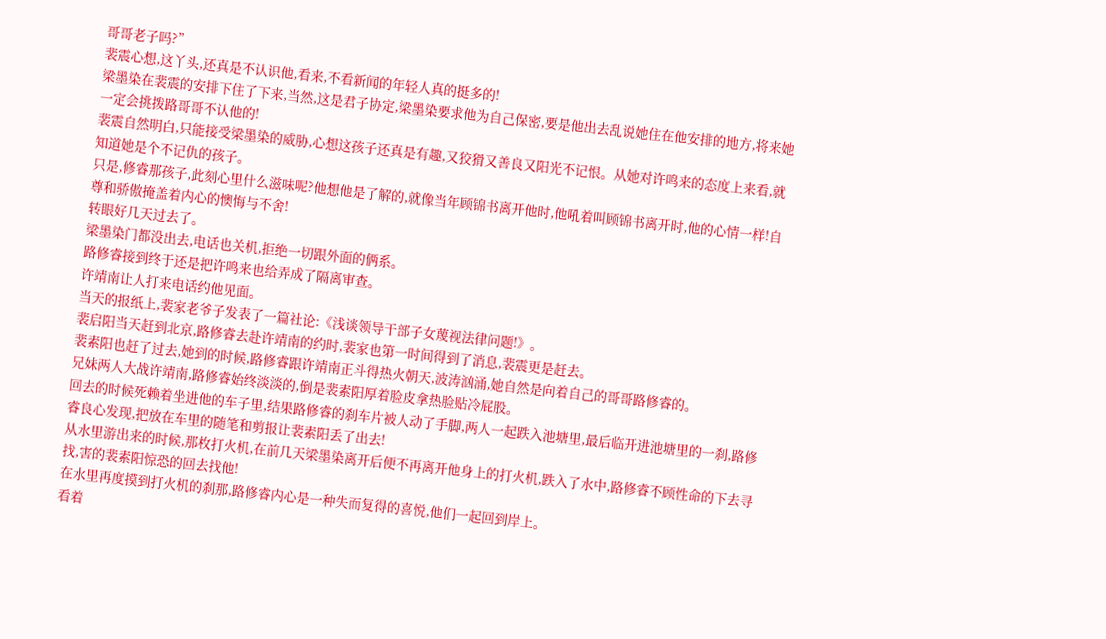哥哥老子吗?”
裴震心想,这丫头,还真是不认识他,看来,不看新闻的年轻人真的挺多的!
梁墨染在裴震的安排下住了下来,当然,这是君子协定,梁墨染要求他为自己保密,要是他出去乱说她住在他安排的地方,将来她一定会挑拨路哥哥不认他的!
裴震自然明白,只能接受梁墨染的威胁,心想这孩子还真是有趣,又狡猾又善良又阳光不记恨。从她对许鸣来的态度上来看,就知道她是个不记仇的孩子。
只是,修睿那孩子,此刻心里什么滋味呢?他想他是了解的,就像当年顾锦书离开他时,他吼着叫顾锦书离开时,他的心情一样!自尊和骄傲掩盖着内心的懊悔与不舍!
转眼好几天过去了。
梁墨染门都没出去,电话也关机,拒绝一切跟外面的俩系。
路修睿接到终于还是把许鸣来也给弄成了隔离审查。
许靖南让人打来电话约他见面。
当天的报纸上,裴家老爷子发表了一篇社论:《浅谈领导干部子女蔑视法律问题!》。
裴启阳当天赶到北京,路修睿去赴许靖南的约时,裴家也第一时间得到了消息,裴震更是赶去。
裴素阳也赶了过去,她到的时候,路修睿跟许靖南正斗得热火朝天,波涛汹涌,她自然是向着自己的哥哥路修睿的。
兄妹两人大战许靖南,路修睿始终淡淡的,倒是裴素阳厚着脸皮拿热脸贴冷屁股。
回去的时候死赖着坐进他的车子里,结果路修睿的刹车片被人动了手脚,两人一起跌入池塘里,最后临开进池塘里的一刹,路修睿良心发现,把放在车里的随笔和剪报让裴素阳丢了出去!
从水里游出来的时候,那枚打火机,在前几天梁墨染离开后便不再离开他身上的打火机,跌入了水中,路修睿不顾性命的下去寻找,害的裴素阳惊恐的回去找他!
在水里再度摸到打火机的刹那,路修睿内心是一种失而复得的喜悦,他们一起回到岸上。
看着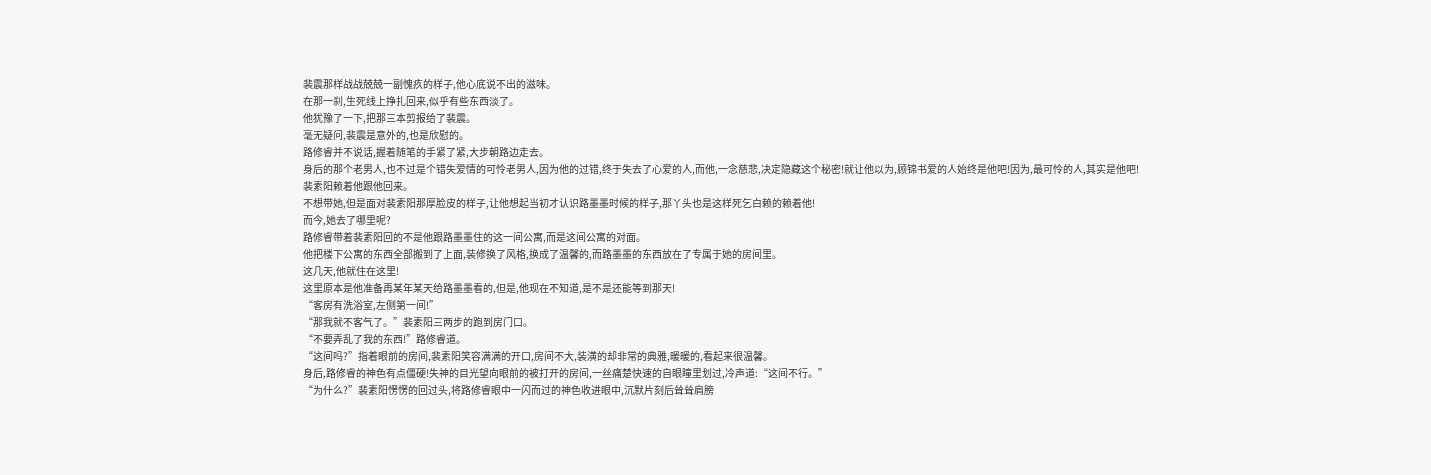裴震那样战战兢兢一副愧疚的样子,他心底说不出的滋味。
在那一刹,生死线上挣扎回来,似乎有些东西淡了。
他犹豫了一下,把那三本剪报给了裴震。
毫无疑问,裴震是意外的,也是欣慰的。
路修睿并不说话,握着随笔的手紧了紧,大步朝路边走去。
身后的那个老男人,也不过是个错失爱情的可怜老男人,因为他的过错,终于失去了心爱的人,而他,一念慈悲,决定隐藏这个秘密!就让他以为,顾锦书爱的人始终是他吧!因为,最可怜的人,其实是他吧!
裴素阳赖着他跟他回来。
不想带她,但是面对裴素阳那厚脸皮的样子,让他想起当初才认识路墨墨时候的样子,那丫头也是这样死乞白赖的赖着他!
而今,她去了哪里呢?
路修睿带着裴素阳回的不是他跟路墨墨住的这一间公寓,而是这间公寓的对面。
他把楼下公寓的东西全部搬到了上面,装修换了风格,换成了温馨的,而路墨墨的东西放在了专属于她的房间里。
这几天,他就住在这里!
这里原本是他准备再某年某天给路墨墨看的,但是,他现在不知道,是不是还能等到那天!
“客房有洗浴室,左侧第一间!”
“那我就不客气了。”裴素阳三两步的跑到房门口。
“不要弄乱了我的东西!”路修睿道。
“这间吗?”指着眼前的房间,裴素阳笑容满满的开口,房间不大,装潢的却非常的典雅,暖暖的,看起来很温馨。
身后,路修睿的神色有点僵硬!失神的目光望向眼前的被打开的房间,一丝痛楚快速的自眼瞳里划过,冷声道:“这间不行。”
“为什么?”裴素阳愣愣的回过头,将路修睿眼中一闪而过的神色收进眼中,沉默片刻后耸耸肩膀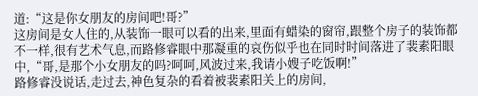道:“这是你女朋友的房间吧!哥?”
这房间是女人住的,从装饰一眼可以看的出来,里面有蜡染的窗帘,跟整个房子的装饰都不一样,很有艺术气息,而路修睿眼中那凝重的哀伤似乎也在同时时间落进了裴素阳眼中,“哥,是那个小女朋友的吗?呵呵,风波过来,我请小嫂子吃饭啊!”
路修睿没说话,走过去,神色复杂的看着被裴素阳关上的房间,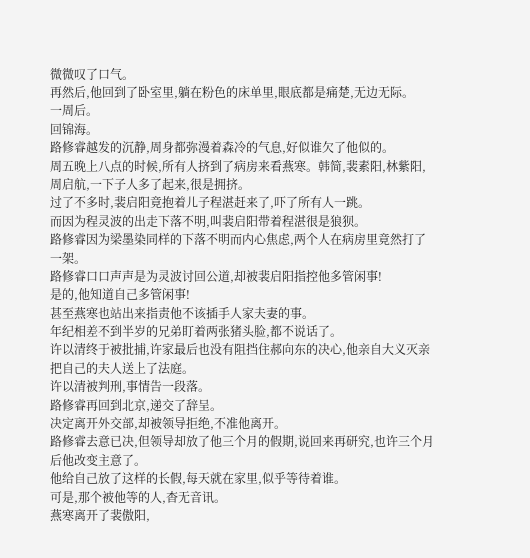微微叹了口气。
再然后,他回到了卧室里,躺在粉色的床单里,眼底都是痛楚,无边无际。
一周后。
回锦海。
路修睿越发的沉静,周身都弥漫着森冷的气息,好似谁欠了他似的。
周五晚上八点的时候,所有人挤到了病房来看燕寒。韩简,裴素阳,林紫阳,周启航,一下子人多了起来,很是拥挤。
过了不多时,裴启阳竟抱着儿子程湛赶来了,吓了所有人一跳。
而因为程灵波的出走下落不明,叫裴启阳带着程湛很是狼狈。
路修睿因为梁墨染同样的下落不明而内心焦虑,两个人在病房里竟然打了一架。
路修睿口口声声是为灵波讨回公道,却被裴启阳指控他多管闲事!
是的,他知道自己多管闲事!
甚至燕寒也站出来指责他不该插手人家夫妻的事。
年纪相差不到半岁的兄弟盯着两张猪头脸,都不说话了。
许以清终于被批捕,许家最后也没有阻挡住郝向东的决心,他亲自大义灭亲把自己的夫人送上了法庭。
许以清被判刑,事情告一段落。
路修睿再回到北京,递交了辞呈。
决定离开外交部,却被领导拒绝,不准他离开。
路修睿去意已决,但领导却放了他三个月的假期,说回来再研究,也许三个月后他改变主意了。
他给自己放了这样的长假,每天就在家里,似乎等待着谁。
可是,那个被他等的人,杳无音讯。
燕寒离开了裴傲阳,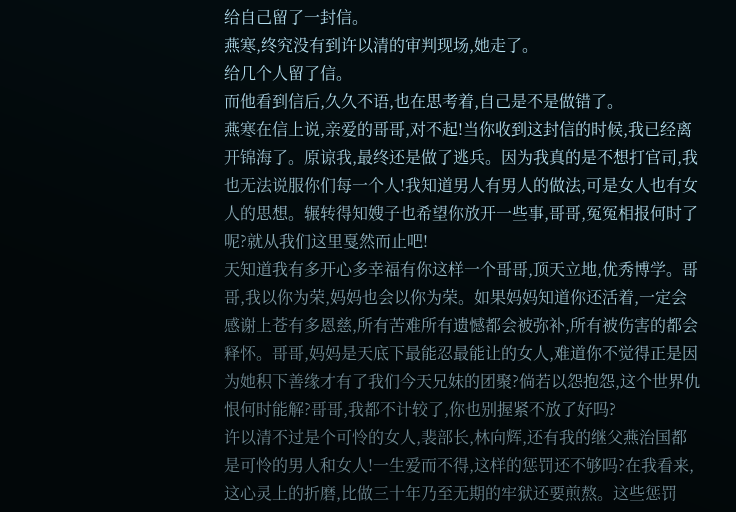给自己留了一封信。
燕寒,终究没有到许以清的审判现场,她走了。
给几个人留了信。
而他看到信后,久久不语,也在思考着,自己是不是做错了。
燕寒在信上说,亲爱的哥哥,对不起!当你收到这封信的时候,我已经离开锦海了。原谅我,最终还是做了逃兵。因为我真的是不想打官司,我也无法说服你们每一个人!我知道男人有男人的做法,可是女人也有女人的思想。辗转得知嫂子也希望你放开一些事,哥哥,冤冤相报何时了呢?就从我们这里戛然而止吧!
天知道我有多开心多幸福有你这样一个哥哥,顶天立地,优秀博学。哥哥,我以你为荣,妈妈也会以你为荣。如果妈妈知道你还活着,一定会感谢上苍有多恩慈,所有苦难所有遗憾都会被弥补,所有被伤害的都会释怀。哥哥,妈妈是天底下最能忍最能让的女人,难道你不觉得正是因为她积下善缘才有了我们今天兄妹的团聚?倘若以怨抱怨,这个世界仇恨何时能解?哥哥,我都不计较了,你也别握紧不放了好吗?
许以清不过是个可怜的女人,裴部长,林向辉,还有我的继父燕治国都是可怜的男人和女人!一生爱而不得,这样的惩罚还不够吗?在我看来,这心灵上的折磨,比做三十年乃至无期的牢狱还要煎熬。这些惩罚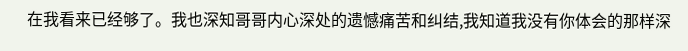在我看来已经够了。我也深知哥哥内心深处的遗憾痛苦和纠结,我知道我没有你体会的那样深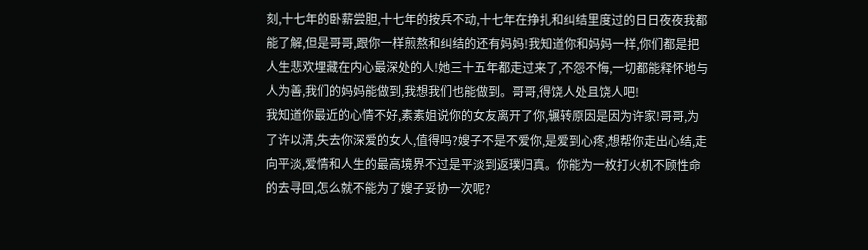刻,十七年的卧薪尝胆,十七年的按兵不动,十七年在挣扎和纠结里度过的日日夜夜我都能了解,但是哥哥,跟你一样煎熬和纠结的还有妈妈!我知道你和妈妈一样,你们都是把人生悲欢埋藏在内心最深处的人!她三十五年都走过来了,不怨不悔,一切都能释怀地与人为善,我们的妈妈能做到,我想我们也能做到。哥哥,得饶人处且饶人吧!
我知道你最近的心情不好,素素姐说你的女友离开了你,辗转原因是因为许家!哥哥,为了许以清,失去你深爱的女人,值得吗?嫂子不是不爱你,是爱到心疼,想帮你走出心结,走向平淡,爱情和人生的最高境界不过是平淡到返璞归真。你能为一枚打火机不顾性命的去寻回,怎么就不能为了嫂子妥协一次呢?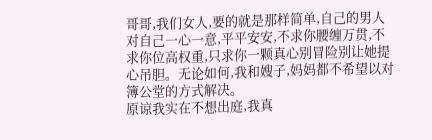哥哥,我们女人,要的就是那样简单,自己的男人对自己一心一意,平平安安,不求你腰缠万贯,不求你位高权重,只求你一颗真心别冒险别让她提心吊胆。无论如何,我和嫂子,妈妈都不希望以对簿公堂的方式解决。
原谅我实在不想出庭,我真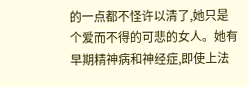的一点都不怪许以清了,她只是个爱而不得的可悲的女人。她有早期精神病和神经症,即使上法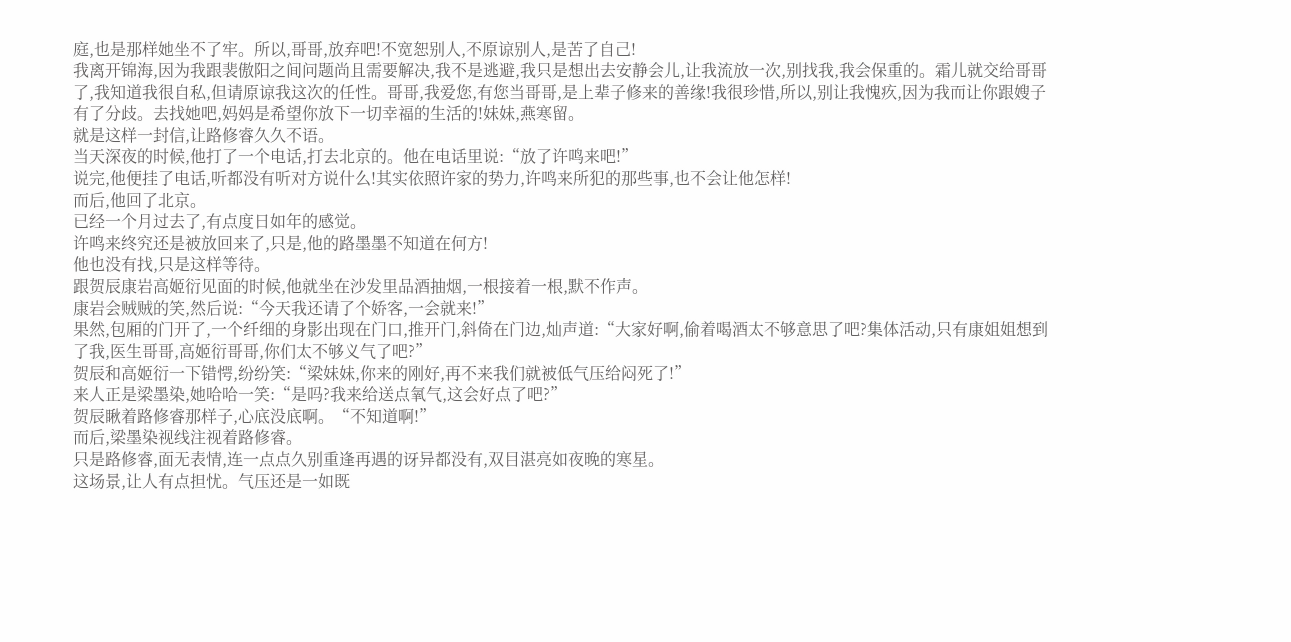庭,也是那样她坐不了牢。所以,哥哥,放弃吧!不宽恕别人,不原谅别人,是苦了自己!
我离开锦海,因为我跟裴傲阳之间问题尚且需要解决,我不是逃避,我只是想出去安静会儿,让我流放一次,别找我,我会保重的。霜儿就交给哥哥了,我知道我很自私,但请原谅我这次的任性。哥哥,我爱您,有您当哥哥,是上辈子修来的善缘!我很珍惜,所以,别让我愧疚,因为我而让你跟嫂子有了分歧。去找她吧,妈妈是希望你放下一切幸福的生活的!妹妹,燕寒留。
就是这样一封信,让路修睿久久不语。
当天深夜的时候,他打了一个电话,打去北京的。他在电话里说:“放了许鸣来吧!”
说完,他便挂了电话,听都没有听对方说什么!其实依照许家的势力,许鸣来所犯的那些事,也不会让他怎样!
而后,他回了北京。
已经一个月过去了,有点度日如年的感觉。
许鸣来终究还是被放回来了,只是,他的路墨墨不知道在何方!
他也没有找,只是这样等待。
跟贺辰康岩高姬衍见面的时候,他就坐在沙发里品酒抽烟,一根接着一根,默不作声。
康岩会贼贼的笑,然后说:“今天我还请了个娇客,一会就来!”
果然,包厢的门开了,一个纤细的身影出现在门口,推开门,斜倚在门边,灿声道:“大家好啊,偷着喝酒太不够意思了吧?集体活动,只有康姐姐想到了我,医生哥哥,高姬衍哥哥,你们太不够义气了吧?”
贺辰和高姬衍一下错愕,纷纷笑:“梁妹妹,你来的刚好,再不来我们就被低气压给闷死了!”
来人正是梁墨染,她哈哈一笑:“是吗?我来给送点氧气,这会好点了吧?”
贺辰瞅着路修睿那样子,心底没底啊。“不知道啊!”
而后,梁墨染视线注视着路修睿。
只是路修睿,面无表情,连一点点久别重逢再遇的讶异都没有,双目湛亮如夜晚的寒星。
这场景,让人有点担忧。气压还是一如既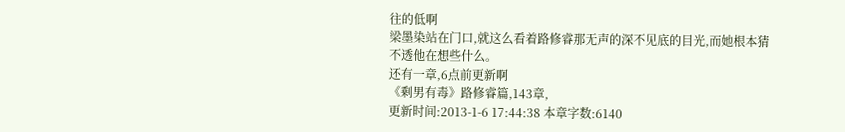往的低啊
梁墨染站在门口,就这么看着路修睿那无声的深不见底的目光,而她根本猜不透他在想些什么。
还有一章,6点前更新啊
《剩男有毒》路修睿篇,143章,
更新时间:2013-1-6 17:44:38 本章字数:6140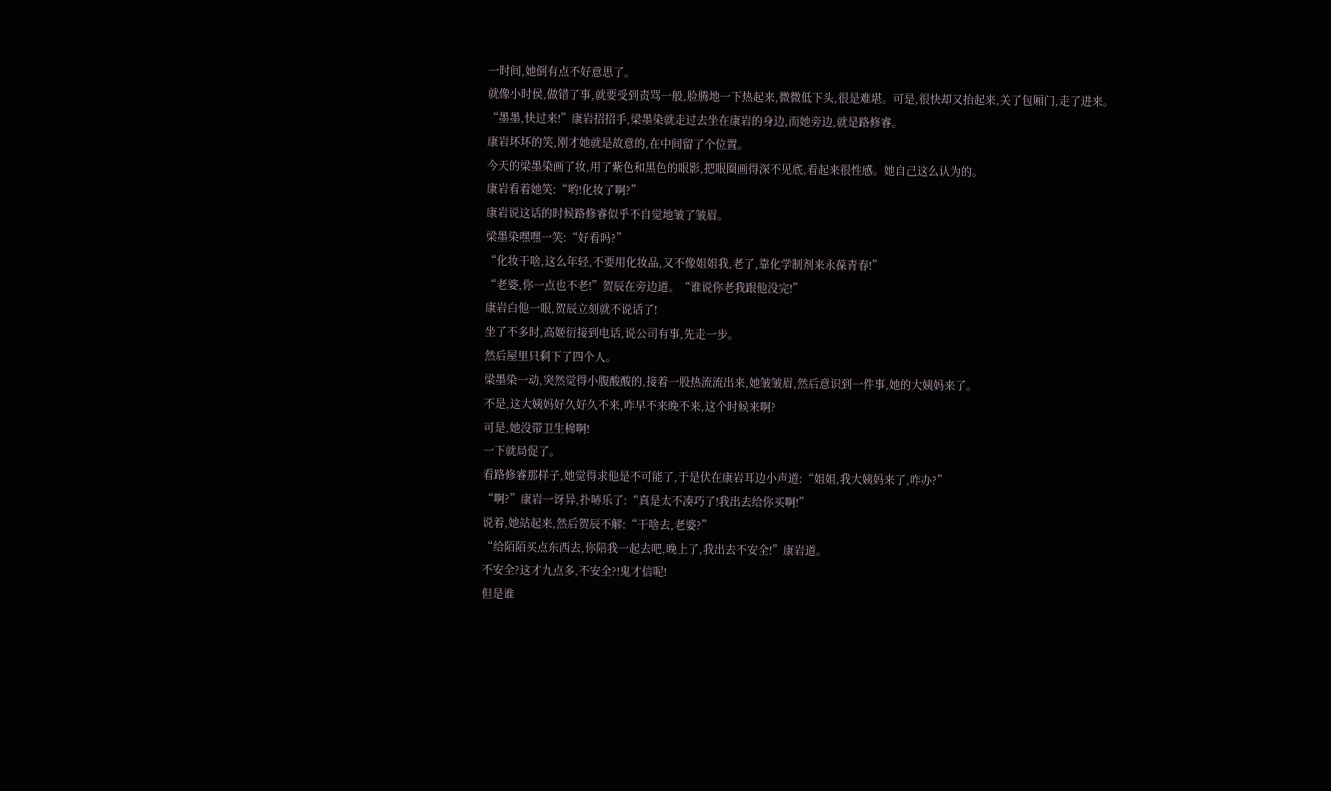一时间,她倒有点不好意思了。
就像小时侯,做错了事,就要受到责骂一般,脸腾地一下热起来,微微低下头,很是难堪。可是,很快却又抬起来,关了包厢门,走了进来。
“墨墨,快过来!”康岩招招手,梁墨染就走过去坐在康岩的身边,而她旁边,就是路修睿。
康岩坏坏的笑,刚才她就是故意的,在中间留了个位置。
今天的梁墨染画了妆,用了紫色和黑色的眼影,把眼圈画得深不见底,看起来很性感。她自己这么认为的。
康岩看着她笑:“哟!化妆了啊?”
康岩说这话的时候路修睿似乎不自觉地皱了皱眉。
梁墨染嘿嘿一笑:“好看吗?”
“化妆干啥,这么年轻,不要用化妆品,又不像姐姐我,老了,靠化学制剂来永葆青春!”
“老婆,你一点也不老!”贺辰在旁边道。“谁说你老我跟他没完!”
康岩白他一眼,贺辰立刻就不说话了!
坐了不多时,高姬衍接到电话,说公司有事,先走一步。
然后屋里只剩下了四个人。
梁墨染一动,突然觉得小腹酸酸的,接着一股热流流出来,她皱皱眉,然后意识到一件事,她的大姨妈来了。
不是,这大姨妈好久好久不来,咋早不来晚不来,这个时候来啊?
可是,她没带卫生棉啊!
一下就局促了。
看路修睿那样子,她觉得求他是不可能了,于是伏在康岩耳边小声道:“姐姐,我大姨妈来了,咋办?”
“啊?”康岩一讶异,扑哧乐了:“真是太不凑巧了!我出去给你买啊!”
说着,她站起来,然后贺辰不解:“干啥去,老婆?”
“给陌陌买点东西去,你陪我一起去吧,晚上了,我出去不安全!”康岩道。
不安全?这才九点多,不安全?!鬼才信呢!
但是谁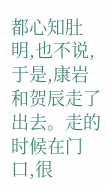都心知肚明,也不说,于是,康岩和贺辰走了出去。走的时候在门口,很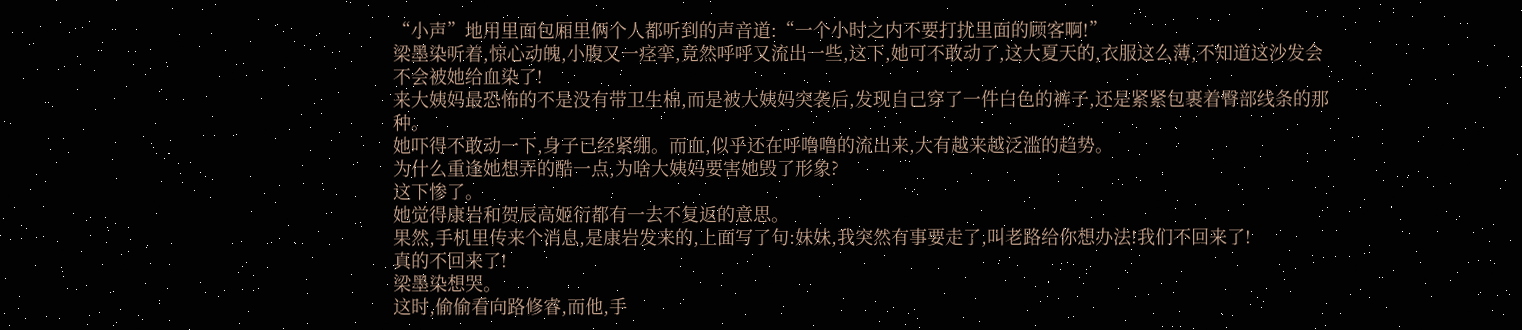“小声”地用里面包厢里俩个人都听到的声音道:“一个小时之内不要打扰里面的顾客啊!”
梁墨染听着,惊心动魄,小腹又一痉挛,竟然呼呼又流出一些,这下,她可不敢动了,这大夏天的,衣服这么薄,不知道这沙发会不会被她给血染了!
来大姨妈最恐怖的不是没有带卫生棉,而是被大姨妈突袭后,发现自己穿了一件白色的裤子,还是紧紧包裹着臀部线条的那种。
她吓得不敢动一下,身子已经紧绷。而血,似乎还在呼噜噜的流出来,大有越来越泛滥的趋势。
为什么重逢她想弄的酷一点,为啥大姨妈要害她毁了形象?
这下惨了。
她觉得康岩和贺辰高姬衍都有一去不复返的意思。
果然,手机里传来个消息,是康岩发来的,上面写了句:妹妹,我突然有事要走了,叫老路给你想办法!我们不回来了!
真的不回来了!
梁墨染想哭。
这时,偷偷看向路修睿,而他,手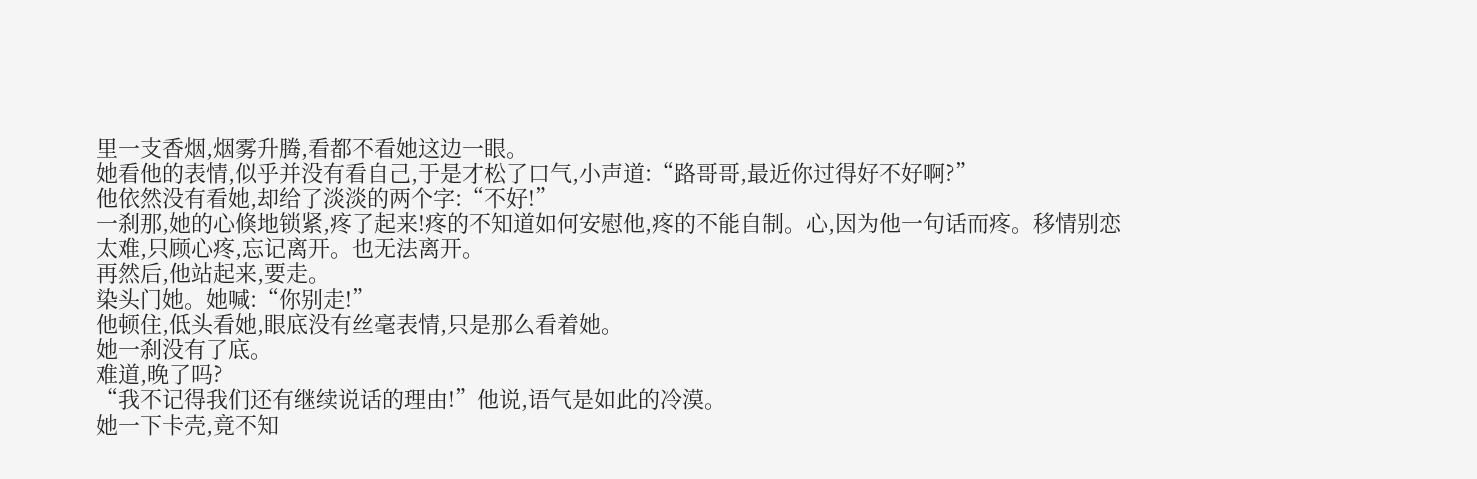里一支香烟,烟雾升腾,看都不看她这边一眼。
她看他的表情,似乎并没有看自己,于是才松了口气,小声道:“路哥哥,最近你过得好不好啊?”
他依然没有看她,却给了淡淡的两个字:“不好!”
一刹那,她的心倏地锁紧,疼了起来!疼的不知道如何安慰他,疼的不能自制。心,因为他一句话而疼。移情别恋太难,只顾心疼,忘记离开。也无法离开。
再然后,他站起来,要走。
染头门她。她喊:“你别走!”
他顿住,低头看她,眼底没有丝毫表情,只是那么看着她。
她一刹没有了底。
难道,晚了吗?
“我不记得我们还有继续说话的理由!”他说,语气是如此的冷漠。
她一下卡壳,竟不知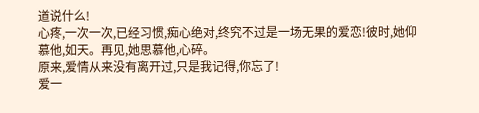道说什么!
心疼,一次一次,已经习惯,痴心绝对,终究不过是一场无果的爱恋!彼时,她仰慕他,如天。再见,她思慕他,心碎。
原来,爱情从来没有离开过,只是我记得,你忘了!
爱一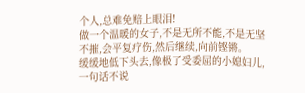个人,总难免赔上眼泪!
做一个温暖的女子,不是无所不能,不是无坚不摧,会平复疗伤,然后继续,向前铿锵。
缓缓地低下头去,像极了受委屈的小媳妇儿,一句话不说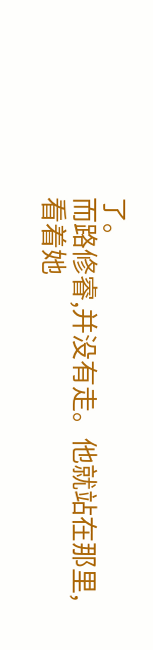了。
而路修睿,并没有走。他就站在那里,看着她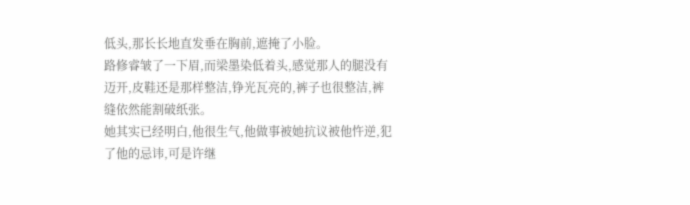低头,那长长地直发垂在胸前,遮掩了小脸。
路修睿皱了一下眉,而梁墨染低着头,感觉那人的腿没有迈开,皮鞋还是那样整洁,铮光瓦亮的,裤子也很整洁,裤缝依然能割破纸张。
她其实已经明白,他很生气,他做事被她抗议被他忤逆,犯了他的忌讳,可是许继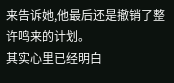来告诉她,他最后还是撤销了整许鸣来的计划。
其实心里已经明白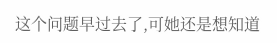这个问题早过去了,可她还是想知道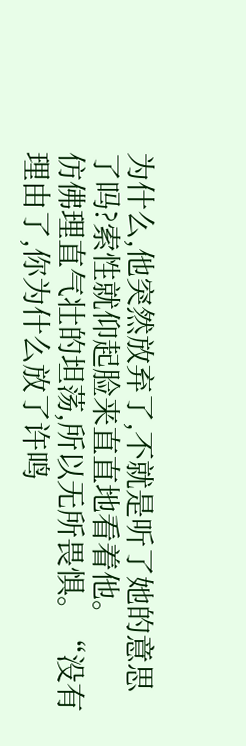为什么,他突然放弃了,不就是听了她的意思了吗?索性就仰起脸来直直地看着他。
仿佛理直气壮的坦荡,所以无所畏惧。“没有理由了,你为什么放了许鸣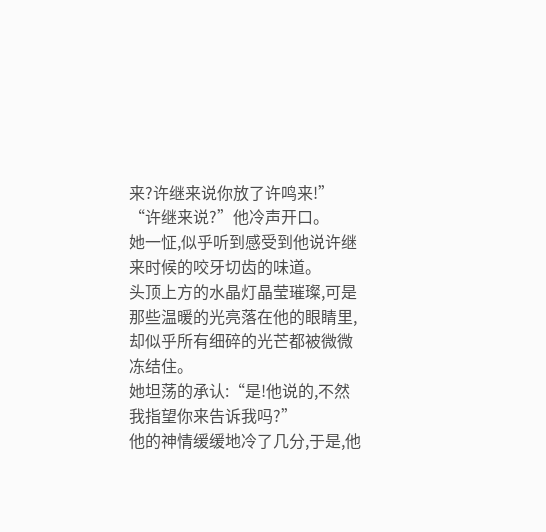来?许继来说你放了许鸣来!”
“许继来说?”他冷声开口。
她一怔,似乎听到感受到他说许继来时候的咬牙切齿的味道。
头顶上方的水晶灯晶莹璀璨,可是那些温暖的光亮落在他的眼睛里,却似乎所有细碎的光芒都被微微冻结住。
她坦荡的承认:“是!他说的,不然我指望你来告诉我吗?”
他的神情缓缓地冷了几分,于是,他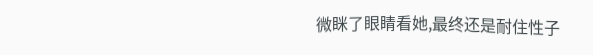微眯了眼睛看她,最终还是耐住性子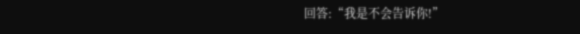回答:“我是不会告诉你!”